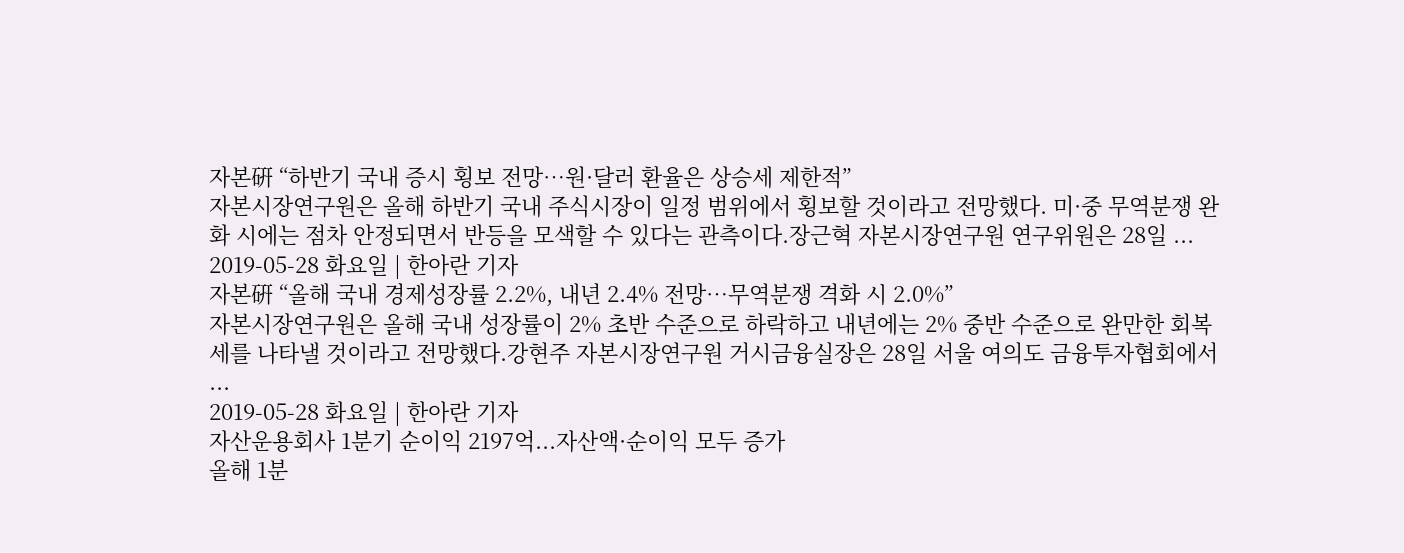자본硏 “하반기 국내 증시 횡보 전망…원·달러 환율은 상승세 제한적”
자본시장연구원은 올해 하반기 국내 주식시장이 일정 범위에서 횡보할 것이라고 전망했다. 미·중 무역분쟁 완화 시에는 점차 안정되면서 반등을 모색할 수 있다는 관측이다.장근혁 자본시장연구원 연구위원은 28일 ...
2019-05-28 화요일 | 한아란 기자
자본硏 “올해 국내 경제성장률 2.2%, 내년 2.4% 전망…무역분쟁 격화 시 2.0%”
자본시장연구원은 올해 국내 성장률이 2% 초반 수준으로 하락하고 내년에는 2% 중반 수준으로 완만한 회복세를 나타낼 것이라고 전망했다.강현주 자본시장연구원 거시금융실장은 28일 서울 여의도 금융투자협회에서 ...
2019-05-28 화요일 | 한아란 기자
자산운용회사 1분기 순이익 2197억...자산액·순이익 모두 증가
올해 1분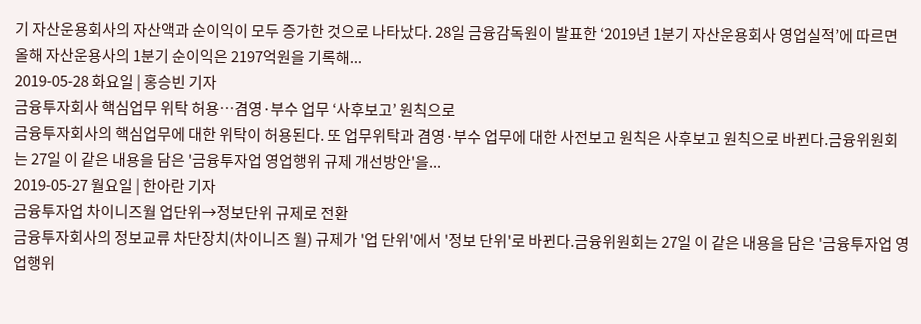기 자산운용회사의 자산액과 순이익이 모두 증가한 것으로 나타났다. 28일 금융감독원이 발표한 ‘2019년 1분기 자산운용회사 영업실적’에 따르면 올해 자산운용사의 1분기 순이익은 2197억원을 기록해...
2019-05-28 화요일 | 홍승빈 기자
금융투자회사 핵심업무 위탁 허용…겸영·부수 업무 ‘사후보고’ 원칙으로
금융투자회사의 핵심업무에 대한 위탁이 허용된다. 또 업무위탁과 겸영·부수 업무에 대한 사전보고 원칙은 사후보고 원칙으로 바뀐다.금융위원회는 27일 이 같은 내용을 담은 '금융투자업 영업행위 규제 개선방안'을...
2019-05-27 월요일 | 한아란 기자
금융투자업 차이니즈월 업단위→정보단위 규제로 전환
금융투자회사의 정보교류 차단장치(차이니즈 월) 규제가 '업 단위'에서 '정보 단위'로 바뀐다.금융위원회는 27일 이 같은 내용을 담은 '금융투자업 영업행위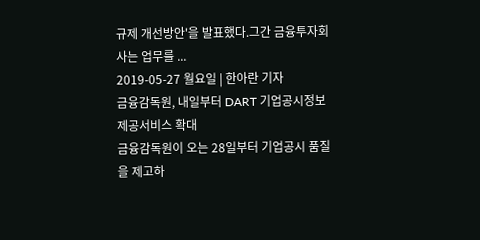규제 개선방안'을 발표했다.그간 금융투자회사는 업무를 ...
2019-05-27 월요일 | 한아란 기자
금융감독원, 내일부터 DART 기업공시정보 제공서비스 확대
금융감독원이 오는 28일부터 기업공시 품질을 제고하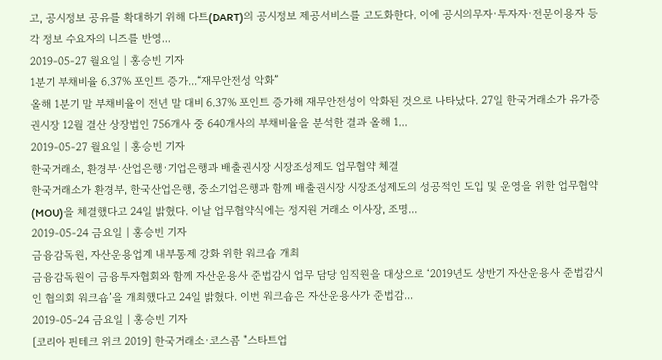고, 공시정보 공유를 확대하기 위해 다트(DART)의 공시정보 제공서비스를 고도화한다. 이에 공시의무자·투자자·전문이용자 등 각 정보 수요자의 니즈를 반영...
2019-05-27 월요일 | 홍승빈 기자
1분기 부채비율 6.37% 포인트 증가...“재무안전성 악화”
올해 1분기 말 부채비율이 전년 말 대비 6.37% 포인트 증가해 재무안전성이 악화된 것으로 나타났다. 27일 한국거래소가 유가증권시장 12월 결산 상장법인 756개사 중 640개사의 부채비율을 분석한 결과 올해 1...
2019-05-27 월요일 | 홍승빈 기자
한국거래소, 환경부·산업은행·기업은행과 배출권시장 시장조성제도 업무협약 체결
한국거래소가 환경부, 한국산업은행, 중소기업은행과 함께 배출권시장 시장조성제도의 성공적인 도입 및 운영을 위한 업무협약(MOU)을 체결했다고 24일 밝혔다. 이날 업무협약식에는 정지원 거래소 이사장, 조명...
2019-05-24 금요일 | 홍승빈 기자
금융감독원, 자산운용업계 내부통제 강화 위한 워크숍 개최
금융감독원이 금융투자협회와 함께 자산운용사 준법감시 업무 담당 임직원을 대상으로 ‘2019년도 상반기 자산운용사 준법감시인 협의회 워크숍’을 개최했다고 24일 밝혔다. 이번 워크숍은 자산운용사가 준법감...
2019-05-24 금요일 | 홍승빈 기자
[코리아 핀테크 위크 2019] 한국거래소·코스콤 "스타트업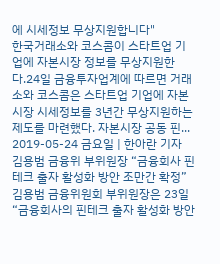에 시세정보 무상지원합니다"
한국거래소와 코스콤이 스타트업 기업에 자본시장 정보를 무상지원한다.24일 금융투자업계에 따르면 거래소와 코스콤은 스타트업 기업에 자본시장 시세정보를 3년간 무상지원하는 제도를 마련했다. 자본시장 공동 핀...
2019-05-24 금요일 | 한아란 기자
김용범 금융위 부위원장 “금융회사 핀테크 출자 활성화 방안 조만간 확정”
김용범 금융위원회 부위원장은 23일 “금융회사의 핀테크 출자 활성화 방안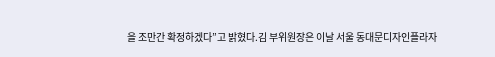을 조만간 확정하겠다”고 밝혔다.김 부위원장은 이날 서울 동대문디자인플라자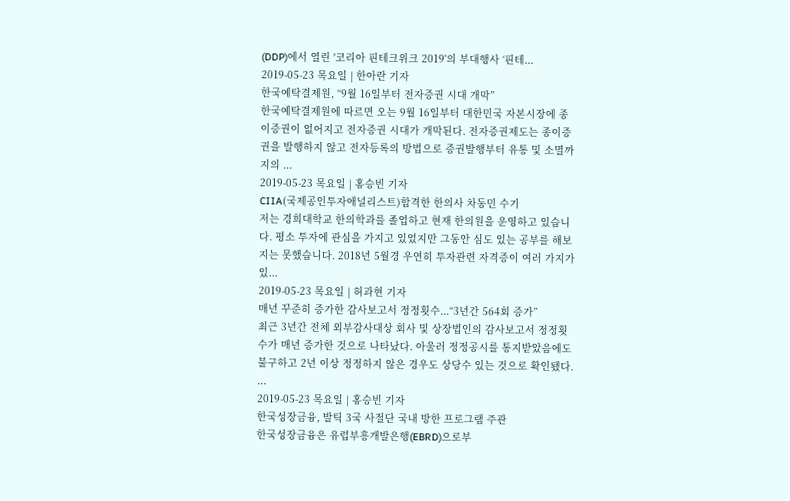(DDP)에서 열린 '코리아 핀테크위크 2019'의 부대행사 ‘핀테...
2019-05-23 목요일 | 한아란 기자
한국예탁결제원, “9월 16일부터 전자증권 시대 개막”
한국예탁결제원에 따르면 오는 9월 16일부터 대한민국 자본시장에 종이증권이 없어지고 전자증권 시대가 개막된다. 전자증권제도는 종이증권을 발행하지 않고 전자등록의 방법으로 증권발행부터 유통 및 소멸까지의 ...
2019-05-23 목요일 | 홍승빈 기자
CIIA(국제공인투자애널리스트)합격한 한의사 차동민 수기
저는 경희대학교 한의학과를 졸업하고 현재 한의원을 운영하고 있습니다. 평소 투자에 관심을 가지고 있었지만 그동안 심도 있는 공부를 해보지는 못했습니다. 2018년 5월경 우연히 투자관련 자격증이 여러 가지가 있...
2019-05-23 목요일 | 허과현 기자
매년 꾸준히 증가한 감사보고서 정정횟수...“3년간 564회 증가”
최근 3년간 전체 외부감사대상 회사 및 상장법인의 감사보고서 정정횟수가 매년 증가한 것으로 나타났다. 아울러 정정공시를 통지받았음에도 불구하고 2년 이상 정정하지 않은 경우도 상당수 있는 것으로 확인됐다. ...
2019-05-23 목요일 | 홍승빈 기자
한국성장금융, 발틱 3국 사절단 국내 방한 프로그램 주관
한국성장금융은 유럽부흥개발은행(EBRD)으로부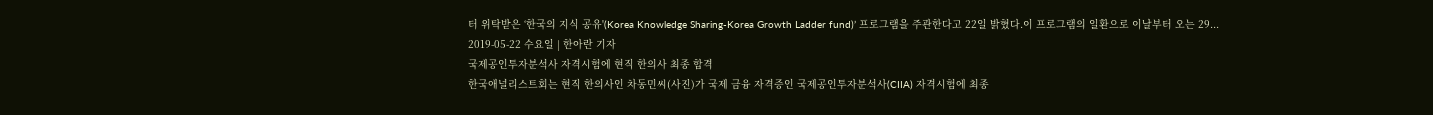터 위탁받은 ‘한국의 지식 공유'(Korea Knowledge Sharing-Korea Growth Ladder fund)’ 프로그램을 주관한다고 22일 밝혔다.이 프로그램의 일환으로 이날부터 오는 29...
2019-05-22 수요일 | 한아란 기자
국제공인투자분석사 자격시험에 현직 한의사 최종 합격
한국애널리스트회는 현직 한의사인 차동민씨(사진)가 국제 금융 자격증인 국제공인투자분석사(CIIA) 자격시험에 최종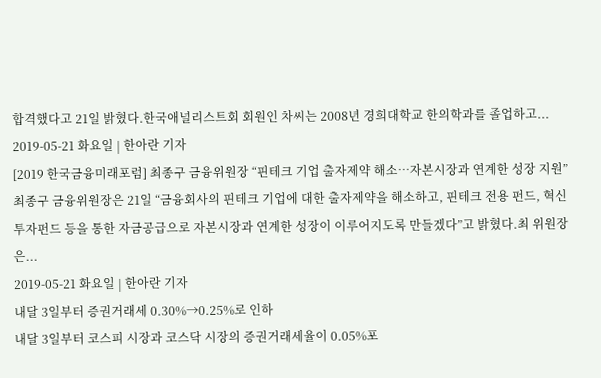합격했다고 21일 밝혔다.한국애널리스트회 회원인 차씨는 2008년 경희대학교 한의학과를 졸업하고...
2019-05-21 화요일 | 한아란 기자
[2019 한국금융미래포럼] 최종구 금융위원장 “핀테크 기업 출자제약 해소…자본시장과 연계한 성장 지원”
최종구 금융위원장은 21일 “금융회사의 핀테크 기업에 대한 출자제약을 해소하고, 핀테크 전용 펀드, 혁신투자펀드 등을 통한 자금공급으로 자본시장과 연계한 성장이 이루어지도록 만들겠다”고 밝혔다.최 위원장은...
2019-05-21 화요일 | 한아란 기자
내달 3일부터 증권거래세 0.30%→0.25%로 인하
내달 3일부터 코스피 시장과 코스닥 시장의 증권거래세율이 0.05%포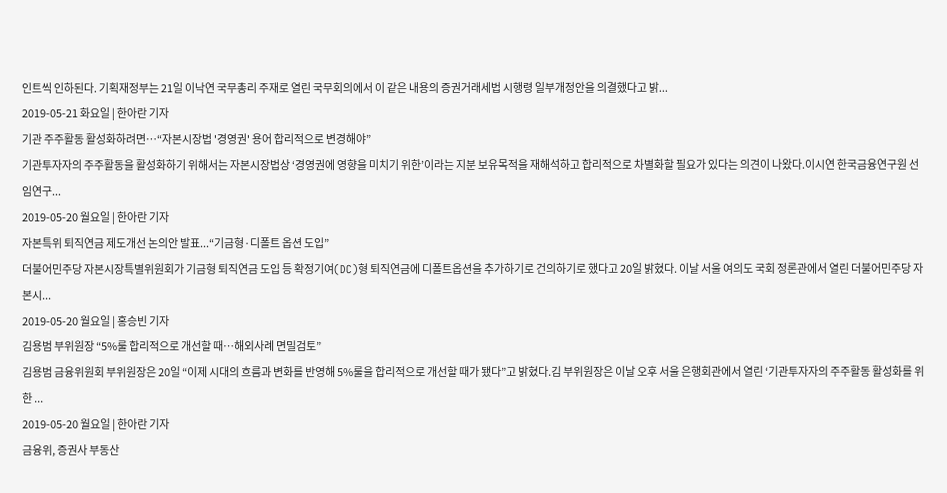인트씩 인하된다. 기획재정부는 21일 이낙연 국무총리 주재로 열린 국무회의에서 이 같은 내용의 증권거래세법 시행령 일부개정안을 의결했다고 밝...
2019-05-21 화요일 | 한아란 기자
기관 주주활동 활성화하려면…“자본시장법 '경영권' 용어 합리적으로 변경해야”
기관투자자의 주주활동을 활성화하기 위해서는 자본시장법상 ‘경영권에 영향을 미치기 위한’이라는 지분 보유목적을 재해석하고 합리적으로 차별화할 필요가 있다는 의견이 나왔다.이시연 한국금융연구원 선임연구...
2019-05-20 월요일 | 한아란 기자
자본특위 퇴직연금 제도개선 논의안 발표...“기금형·디폴트 옵션 도입”
더불어민주당 자본시장특별위원회가 기금형 퇴직연금 도입 등 확정기여(DC)형 퇴직연금에 디폴트옵션을 추가하기로 건의하기로 했다고 20일 밝혔다. 이날 서울 여의도 국회 정론관에서 열린 더불어민주당 자본시...
2019-05-20 월요일 | 홍승빈 기자
김용범 부위원장 “5%룰 합리적으로 개선할 때…해외사례 면밀검토”
김용범 금융위원회 부위원장은 20일 “이제 시대의 흐름과 변화를 반영해 5%룰을 합리적으로 개선할 때가 됐다”고 밝혔다.김 부위원장은 이날 오후 서울 은행회관에서 열린 ‘기관투자자의 주주활동 활성화를 위한 ...
2019-05-20 월요일 | 한아란 기자
금융위, 증권사 부동산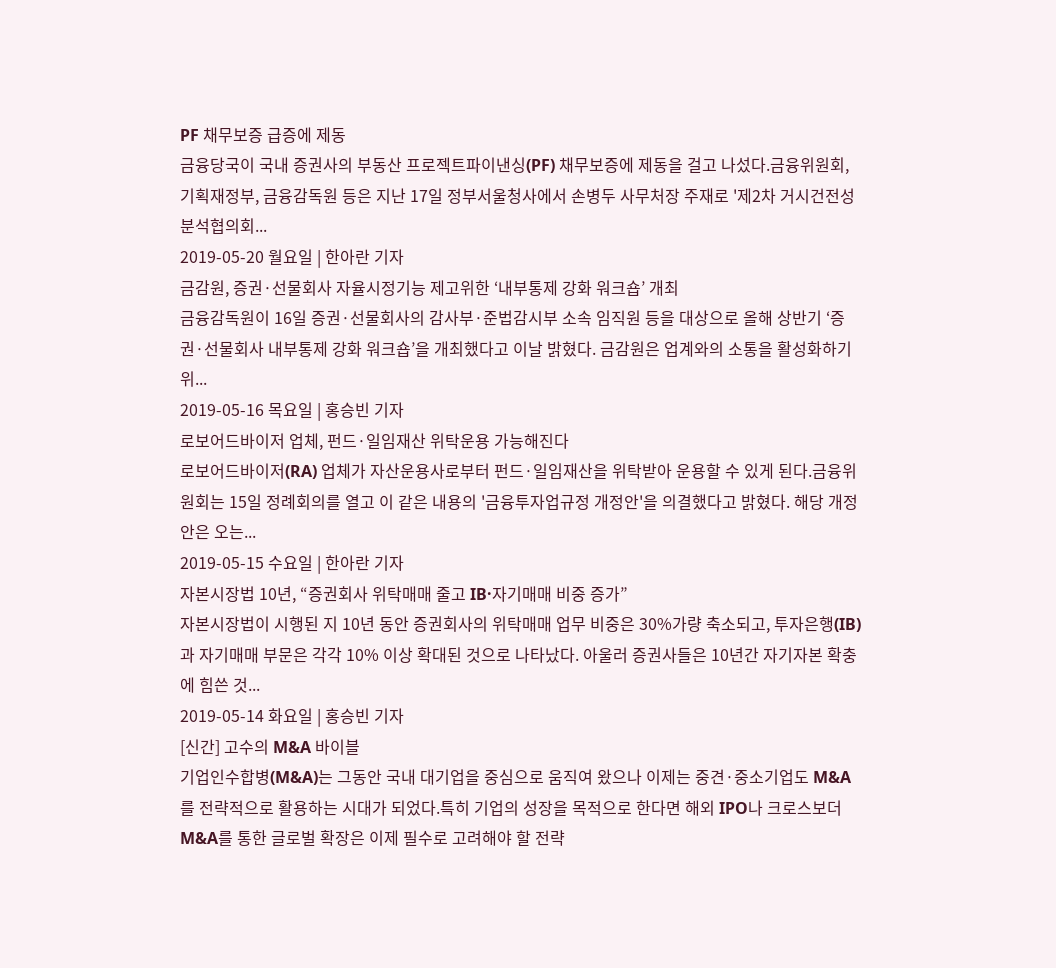PF 채무보증 급증에 제동
금융당국이 국내 증권사의 부동산 프로젝트파이낸싱(PF) 채무보증에 제동을 걸고 나섰다.금융위원회, 기획재정부, 금융감독원 등은 지난 17일 정부서울청사에서 손병두 사무처장 주재로 '제2차 거시건전성 분석협의회...
2019-05-20 월요일 | 한아란 기자
금감원, 증권·선물회사 자율시정기능 제고위한 ‘내부통제 강화 워크숍’ 개최
금융감독원이 16일 증권·선물회사의 감사부·준법감시부 소속 임직원 등을 대상으로 올해 상반기 ‘증권·선물회사 내부통제 강화 워크숍’을 개최했다고 이날 밝혔다. 금감원은 업계와의 소통을 활성화하기 위...
2019-05-16 목요일 | 홍승빈 기자
로보어드바이저 업체, 펀드·일임재산 위탁운용 가능해진다
로보어드바이저(RA) 업체가 자산운용사로부터 펀드·일임재산을 위탁받아 운용할 수 있게 된다.금융위원회는 15일 정례회의를 열고 이 같은 내용의 '금융투자업규정 개정안'을 의결했다고 밝혔다. 해당 개정안은 오는...
2019-05-15 수요일 | 한아란 기자
자본시장법 10년, “증권회사 위탁매매 줄고 IB·자기매매 비중 증가”
자본시장법이 시행된 지 10년 동안 증권회사의 위탁매매 업무 비중은 30%가량 축소되고, 투자은행(IB)과 자기매매 부문은 각각 10% 이상 확대된 것으로 나타났다. 아울러 증권사들은 10년간 자기자본 확충에 힘쓴 것...
2019-05-14 화요일 | 홍승빈 기자
[신간] 고수의 M&A 바이블
기업인수합병(M&A)는 그동안 국내 대기업을 중심으로 움직여 왔으나 이제는 중견·중소기업도 M&A를 전략적으로 활용하는 시대가 되었다.특히 기업의 성장을 목적으로 한다면 해외 IPO나 크로스보더 M&A를 통한 글로벌 확장은 이제 필수로 고려해야 할 전략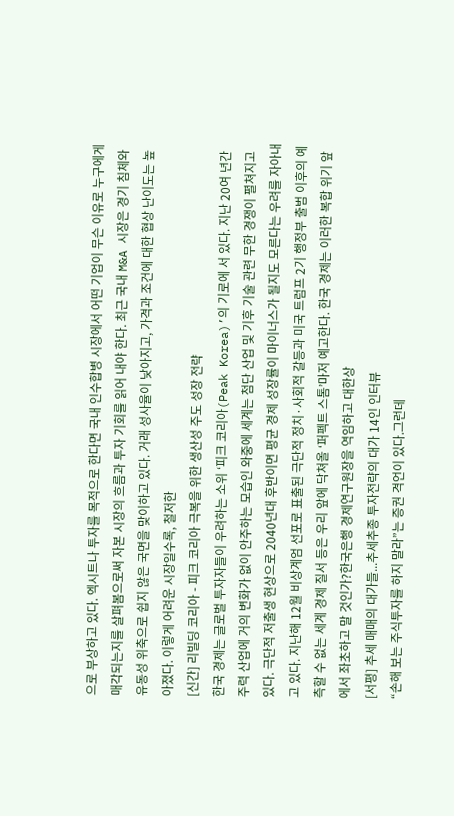으로 부상하고 있다. 엑시트나 투자를 목적으로 한다면 국내 인수합병 시장에서 어떤 기업이 무슨 이유로 누구에게 매각되는지를 살펴봄으로써 자본 시장의 흐름과 투자 기회를 읽어 내야 한다. 최근 국내 M&A 시장은 경기 침체와 유동성 위축으로 쉽지 않은 국면을 맞이하고 있다. 거래 성사율이 낮아지고, 가격과 조건에 대한 협상 난이도는 높아졌다. 이렇게 어려운 시장일수록, 철저한
[신간] 리빌딩 코리아 - 피크 코리아 극복을 위한 생산성 주도 성장 전략
한국 경제는 글로벌 투자자들이 우려하는 소위 ‘피크 코리아(Peak Korea)’의 기로에 서 있다. 지난 20여 년간 주력 산업에 거의 변화가 없이 안주하는 모습인 와중에 세계는 첨단 산업 및 기후 기술 관련 무한 경쟁이 펼쳐지고 있다. 극단적 저출생 현상으로 2040년대 후반이면 평균 경제 성장률이 마이너스가 될지도 모른다는 우려를 자아내고 있다. 지난해 12월 비상계엄 선포로 표출된 극단적 정치·사회적 갈등과 미국 트럼프 2기 행정부 출범 이후의 예측할 수 없는 세계 경제 질서 등은 우리 앞에 닥쳐올 ‘퍼펙트 스톰’마저 예고한다. 한국 경제는 이러한 복합 위기 앞에서 좌초하고 말 것인가?한국은행 경제연구원장을 역임하고 대한상
[서평] 추세 매매의 대가들...추세추종 투자전략의 대가 14인 인터뷰
“손해 보는 주식투자를 하지 말라”는 증권 격언이 있다.그런데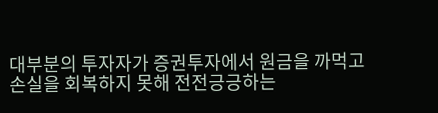대부분의 투자자가 증권투자에서 원금을 까먹고 손실을 회복하지 못해 전전긍긍하는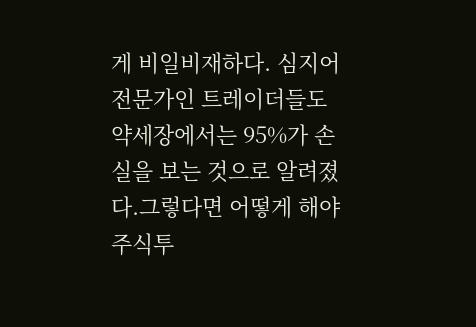게 비일비재하다. 심지어 전문가인 트레이더들도 약세장에서는 95%가 손실을 보는 것으로 알려졌다.그렇다면 어떻게 해야 주식투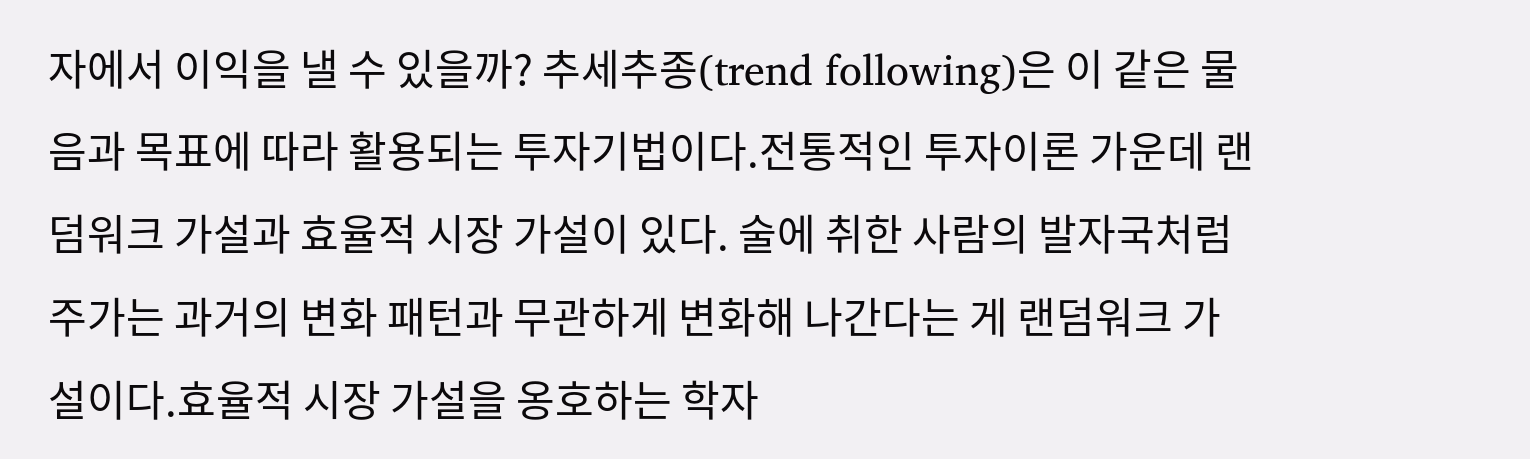자에서 이익을 낼 수 있을까? 추세추종(trend following)은 이 같은 물음과 목표에 따라 활용되는 투자기법이다.전통적인 투자이론 가운데 랜덤워크 가설과 효율적 시장 가설이 있다. 술에 취한 사람의 발자국처럼 주가는 과거의 변화 패턴과 무관하게 변화해 나간다는 게 랜덤워크 가설이다.효율적 시장 가설을 옹호하는 학자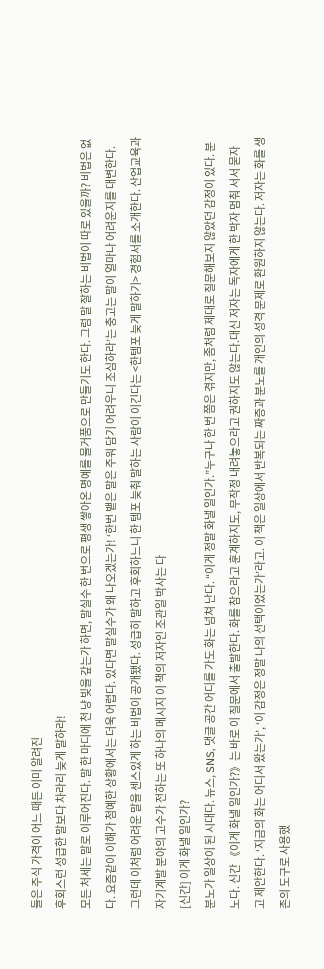들은 주식 가격이 어느 때든 이미 알려진
후회스런 성급한 말보다 차라리 늦게 말하라!
모든 처세는 말로 이루어진다. 말 한 마디에 천 냥 빚을 갚는가 하면, 말실수 한 번으로 평생 쌓아온 명예를 물거품으로 만들기도 한다. 그럼 말 잘하는 비법이 따로 있을까? 비법은 없다. 요즘같이 이해가 첨예한 상황에서는 더욱 어렵다. 있다면 말실수가 왜 나오겠는가! ‘한번 뱉은 말은 주워 담기 어려우니 조심하라’는 충고는 말이 얼마나 어려운지를 대변한다. 그런데 이처럼 어려운 말을 센스있게 하는 비법이 공개됐다. 성급히 말하고 후회하느니 한 템포 늦춰 말하는 사람이 이긴다는 <한템포 늦게 말하기> 경험서를 소개한다. 산업교육과 자기계발 분야의 고수가 전하는 또 하나의 메시지 이 책의 저자인 조관일 박사는 다
[신간] 이게 화낼 일인가?
분노가 일상이 된 시대다. 뉴스, SNS, 댓글 공간 어디를 가도 화는 넘쳐 난다. “이게 정말 화낼 일인가.”누구나 한 번 쯤은 겪지만, 좀처럼 제대로 질문해보지 않았던 감정이 있다. 분노다. 신간 《이게 화낼 일인가?》는 바로 이 질문에서 출발한다. 화를 참으라고 훈계하지도, 무작정 내려놓으라고 권하지도 않는다.대신 저자는 독자에게 한 박자 멈춰 서서 묻자고 제안한다. ‘지금의 화는 어디서 왔는가’, ‘이 감정은 정말 나의 선택이었는가’라고. 이 책은 일상에서 반복되는 짜증과 분노를 개인의 성격 문제로 환원하지 않는다. 저자는 화를 생존의 도구로 사용했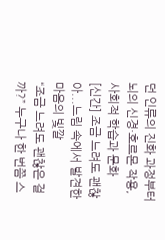던 인류의 진화 과정부터 뇌의 신경·호르몬 작용, 사회적 학습과 문화
[신간] 조금 느려도 괜찮아...느림 속에서 발견한 마음의 빛깔
“조금 느려도 괜찮은 걸까?” 누구나 한 번쯤 스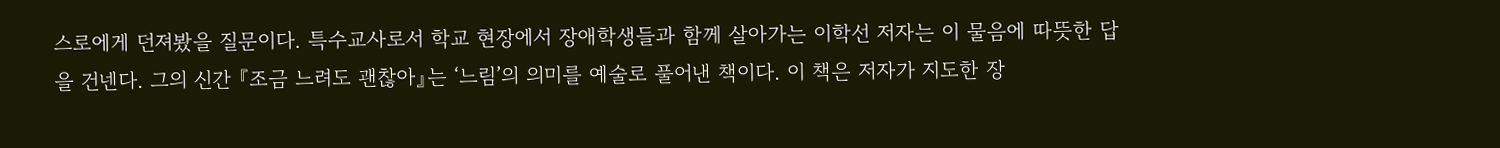스로에게 던져봤을 질문이다. 특수교사로서 학교 현장에서 장애학생들과 함께 살아가는 이학선 저자는 이 물음에 따뜻한 답을 건넨다. 그의 신간 『조금 느려도 괜찮아』는 ‘느림’의 의미를 예술로 풀어낸 책이다. 이 책은 저자가 지도한 장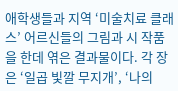애학생들과 지역 ‘미술치료 클래스’ 어르신들의 그림과 시 작품을 한데 엮은 결과물이다. 각 장은 ‘일곱 빛깔 무지개’, ‘나의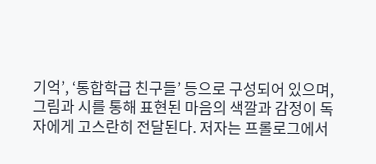기억’, ‘통합학급 친구들’ 등으로 구성되어 있으며, 그림과 시를 통해 표현된 마음의 색깔과 감정이 독자에게 고스란히 전달된다. 저자는 프롤로그에서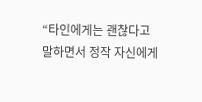“타인에게는 괜찮다고 말하면서 정작 자신에게